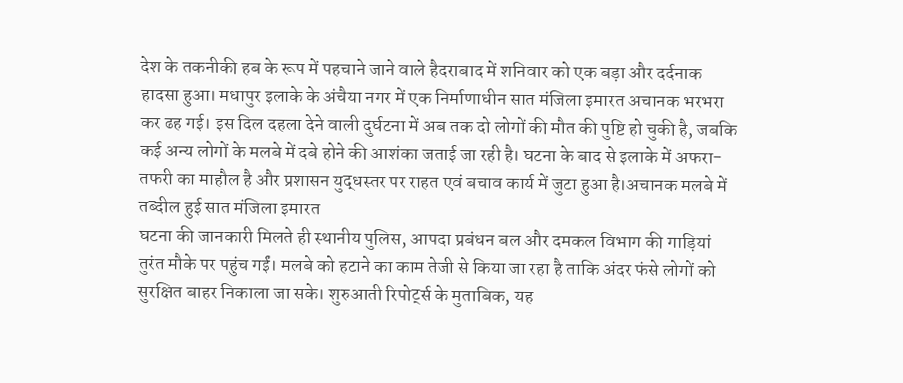देश के तकनीकी हब के रूप में पहचाने जाने वाले हैदराबाद में शनिवार को एक बड़ा और दर्दनाक हादसा हुआ। मधापुर इलाके के अंचैया नगर में एक निर्माणाधीन सात मंजिला इमारत अचानक भरभरा कर ढह गई। इस दिल दहला देने वाली दुर्घटना में अब तक दो लोगों की मौत की पुष्टि हो चुकी है, जबकि कई अन्य लोगों के मलबे में दबे होने की आशंका जताई जा रही है। घटना के बाद से इलाके में अफरा-तफरी का माहौल है और प्रशासन युद्धस्तर पर राहत एवं बचाव कार्य में जुटा हुआ है।अचानक मलबे में तब्दील हुई सात मंजिला इमारत
घटना की जानकारी मिलते ही स्थानीय पुलिस, आपदा प्रबंधन बल और दमकल विभाग की गाड़ियां तुरंत मौके पर पहुंच गईं। मलबे को हटाने का काम तेजी से किया जा रहा है ताकि अंदर फंसे लोगों को सुरक्षित बाहर निकाला जा सके। शुरुआती रिपोर्ट्स के मुताबिक, यह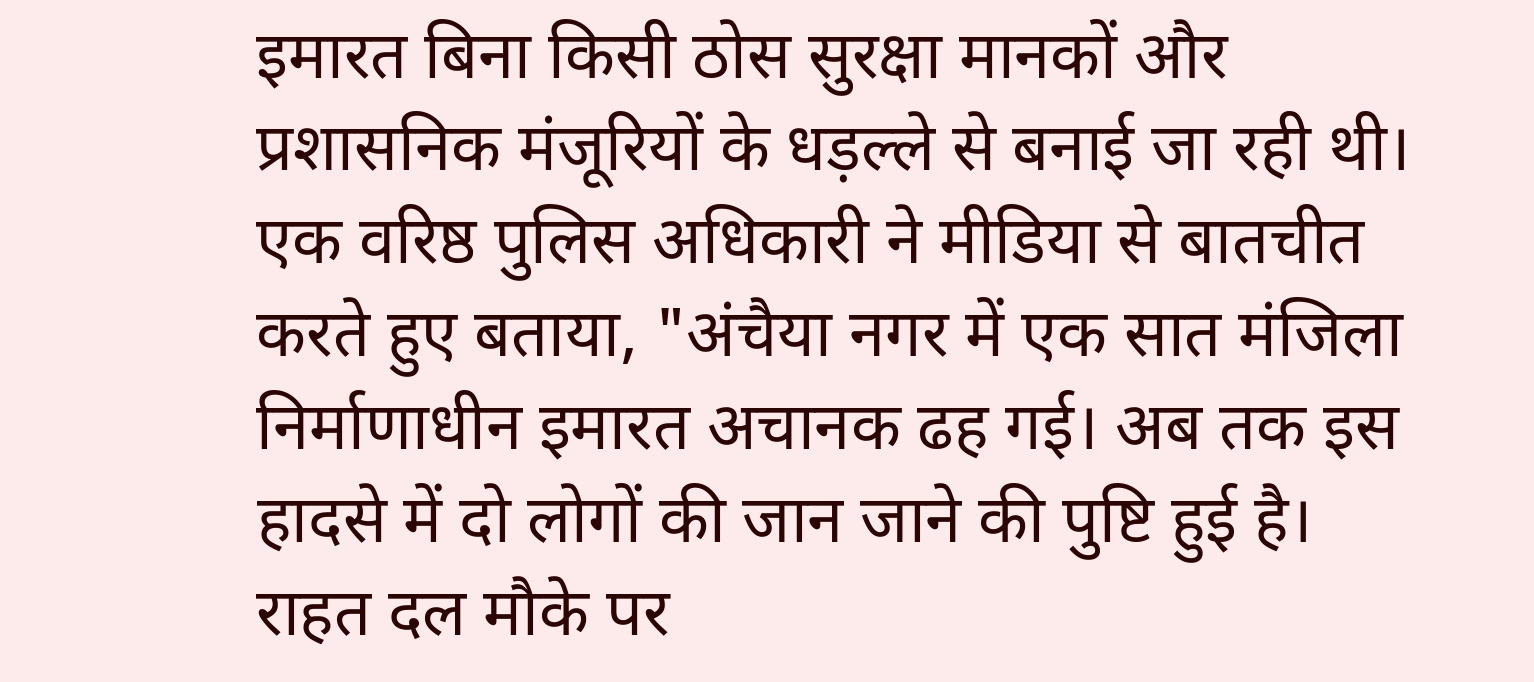इमारत बिना किसी ठोस सुरक्षा मानकों और प्रशासनिक मंजूरियों के धड़ल्ले से बनाई जा रही थी।
एक वरिष्ठ पुलिस अधिकारी ने मीडिया से बातचीत करते हुए बताया, "अंचैया नगर में एक सात मंजिला निर्माणाधीन इमारत अचानक ढह गई। अब तक इस हादसे में दो लोगों की जान जाने की पुष्टि हुई है। राहत दल मौके पर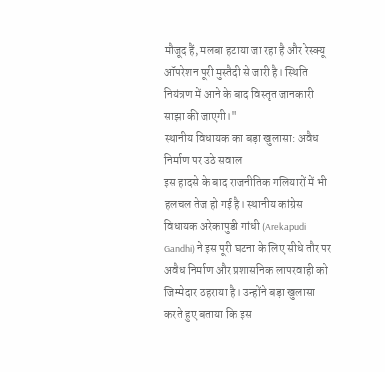मौजूद हैं, मलबा हटाया जा रहा है और रेस्क्यू ऑपरेशन पूरी मुस्तैदी से जारी है। स्थिति नियंत्रण में आने के बाद विस्तृत जानकारी साझा की जाएगी।"
स्थानीय विधायक का बड़ा खुलासा: अवैध निर्माण पर उठे सवाल
इस हादसे के बाद राजनीतिक गलियारों में भी हलचल तेज हो गई है। स्थानीय कांग्रेस विधायक अरेकापुडी गांधी (Arekapudi Gandhi) ने इस पूरी घटना के लिए सीधे तौर पर अवैध निर्माण और प्रशासनिक लापरवाही को जिम्मेदार ठहराया है। उन्होंने बड़ा खुलासा करते हुए बताया कि इस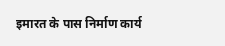इमारत के पास निर्माण कार्य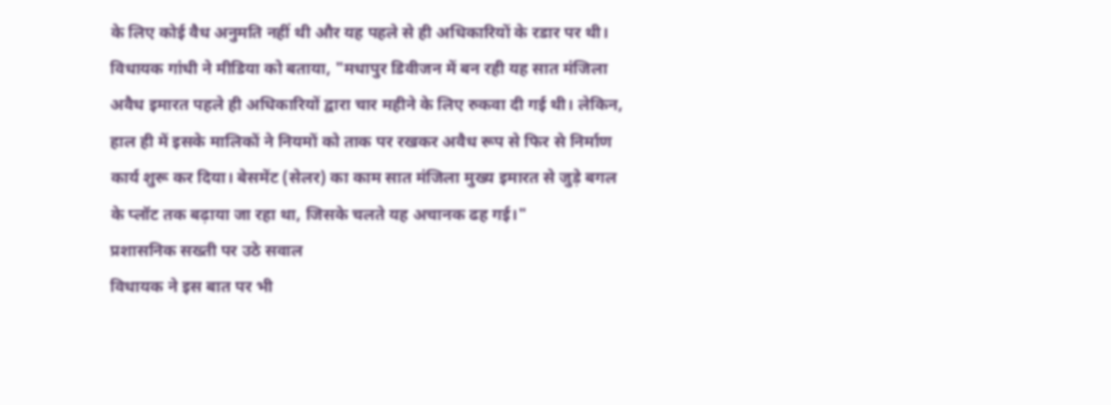के लिए कोई वैध अनुमति नहीं थी और यह पहले से ही अधिकारियों के रडार पर थी।
विधायक गांधी ने मीडिया को बताया, "मधापुर डिवीजन में बन रही यह सात मंजिला अवैध इमारत पहले ही अधिकारियों द्वारा चार महीने के लिए रुकवा दी गई थी। लेकिन, हाल ही में इसके मालिकों ने नियमों को ताक पर रखकर अवैध रूप से फिर से निर्माण कार्य शुरू कर दिया। बेसमेंट (सेलर) का काम सात मंजिला मुख्य इमारत से जुड़े बगल के प्लॉट तक बढ़ाया जा रहा था, जिसके चलते यह अचानक ढह गई।"
प्रशासनिक सख्ती पर उठे सवाल
विधायक ने इस बात पर भी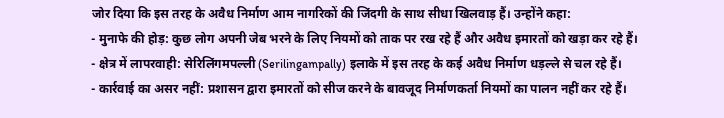जोर दिया कि इस तरह के अवैध निर्माण आम नागरिकों की जिंदगी के साथ सीधा खिलवाड़ हैं। उन्होंने कहा:
- मुनाफे की होड़: कुछ लोग अपनी जेब भरने के लिए नियमों को ताक पर रख रहे हैं और अवैध इमारतों को खड़ा कर रहे हैं।
- क्षेत्र में लापरवाही: सेरिलिंगमपल्ली (Serilingampally) इलाके में इस तरह के कई अवैध निर्माण धड़ल्ले से चल रहे हैं।
- कार्रवाई का असर नहीं: प्रशासन द्वारा इमारतों को सीज करने के बावजूद निर्माणकर्ता नियमों का पालन नहीं कर रहे हैं।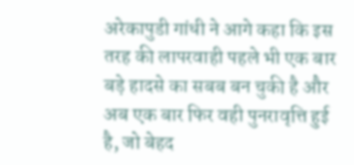अरेकापुडी गांधी ने आगे कहा कि इस तरह की लापरवाही पहले भी एक बार बड़े हादसे का सबब बन चुकी है और अब एक बार फिर वही पुनरावृत्ति हुई है, जो बेहद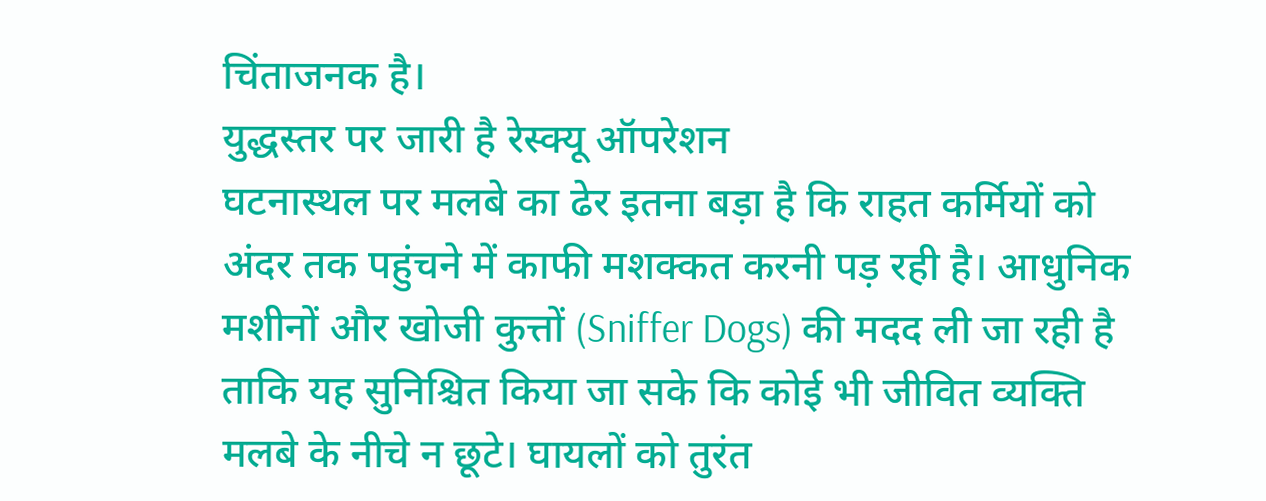चिंताजनक है।
युद्धस्तर पर जारी है रेस्क्यू ऑपरेशन
घटनास्थल पर मलबे का ढेर इतना बड़ा है कि राहत कर्मियों को अंदर तक पहुंचने में काफी मशक्कत करनी पड़ रही है। आधुनिक मशीनों और खोजी कुत्तों (Sniffer Dogs) की मदद ली जा रही है ताकि यह सुनिश्चित किया जा सके कि कोई भी जीवित व्यक्ति मलबे के नीचे न छूटे। घायलों को तुरंत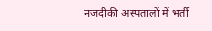नजदीकी अस्पतालों में भर्ती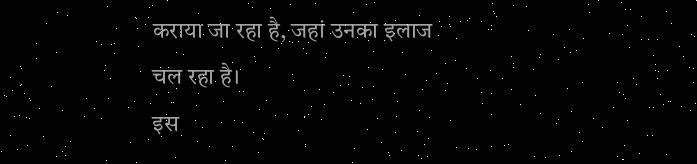कराया जा रहा है, जहां उनका इलाज चल रहा है।
इस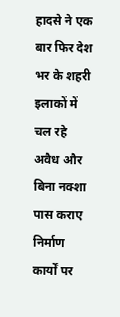हादसे ने एक बार फिर देश भर के शहरी इलाकों में चल रहे अवैध और बिना नक्शा पास कराए निर्माण कार्यों पर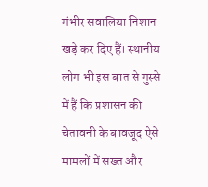गंभीर सवालिया निशान खड़े कर दिए हैं। स्थानीय लोग भी इस बात से गुस्से में हैं कि प्रशासन की चेतावनी के बावजूद ऐसे मामलों में सख्त और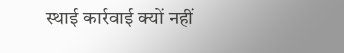स्थाई कार्रवाई क्यों नहीं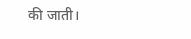की जाती।